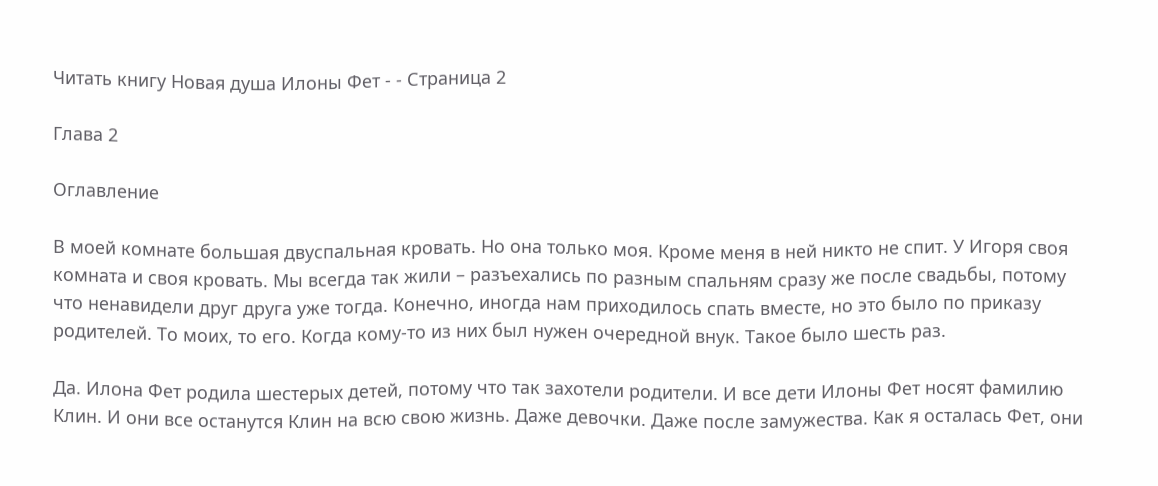Читать книгу Новая душа Илоны Фет - - Страница 2

Глава 2

Оглавление

В моей комнате большая двуспальная кровать. Но она только моя. Кроме меня в ней никто не спит. У Игоря своя комната и своя кровать. Мы всегда так жили – разъехались по разным спальням сразу же после свадьбы, потому что ненавидели друг друга уже тогда. Конечно, иногда нам приходилось спать вместе, но это было по приказу родителей. То моих, то его. Когда кому-то из них был нужен очередной внук. Такое было шесть раз.

Да. Илона Фет родила шестерых детей, потому что так захотели родители. И все дети Илоны Фет носят фамилию Клин. И они все останутся Клин на всю свою жизнь. Даже девочки. Даже после замужества. Как я осталась Фет, они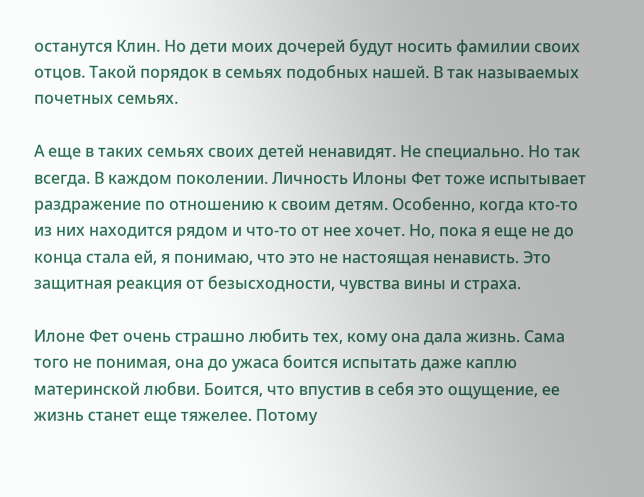останутся Клин. Но дети моих дочерей будут носить фамилии своих отцов. Такой порядок в семьях подобных нашей. В так называемых почетных семьях.

А еще в таких семьях своих детей ненавидят. Не специально. Но так всегда. В каждом поколении. Личность Илоны Фет тоже испытывает раздражение по отношению к своим детям. Особенно, когда кто-то из них находится рядом и что-то от нее хочет. Но, пока я еще не до конца стала ей, я понимаю, что это не настоящая ненависть. Это защитная реакция от безысходности, чувства вины и страха.

Илоне Фет очень страшно любить тех, кому она дала жизнь. Сама того не понимая, она до ужаса боится испытать даже каплю материнской любви. Боится, что впустив в себя это ощущение, ее жизнь станет еще тяжелее. Потому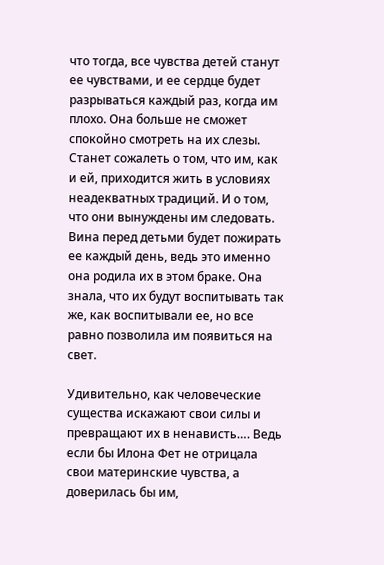что тогда, все чувства детей станут ее чувствами, и ее сердце будет разрываться каждый раз, когда им плохо. Она больше не сможет спокойно смотреть на их слезы. Станет сожалеть о том, что им, как и ей, приходится жить в условиях неадекватных традиций. И о том, что они вынуждены им следовать. Вина перед детьми будет пожирать ее каждый день, ведь это именно она родила их в этом браке. Она знала, что их будут воспитывать так же, как воспитывали ее, но все равно позволила им появиться на свет.

Удивительно, как человеческие существа искажают свои силы и превращают их в ненависть…. Ведь если бы Илона Фет не отрицала свои материнские чувства, а доверилась бы им,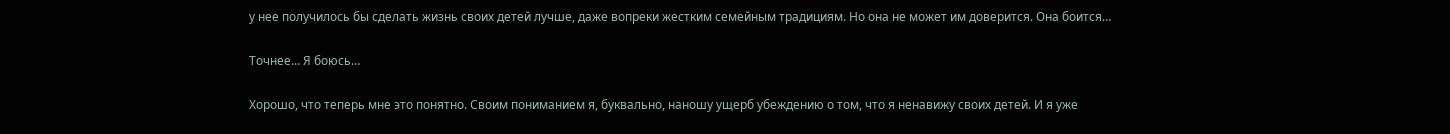у нее получилось бы сделать жизнь своих детей лучше, даже вопреки жестким семейным традициям. Но она не может им доверится. Она боится…

Точнее… Я боюсь…

Хорошо, что теперь мне это понятно. Своим пониманием я, буквально, наношу ущерб убеждению о том, что я ненавижу своих детей. И я уже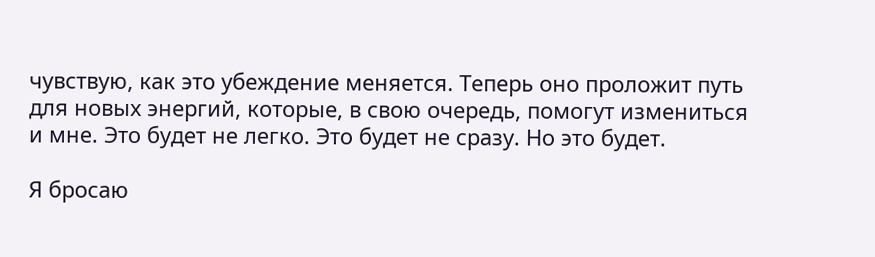чувствую, как это убеждение меняется. Теперь оно проложит путь для новых энергий, которые, в свою очередь, помогут измениться и мне. Это будет не легко. Это будет не сразу. Но это будет.

Я бросаю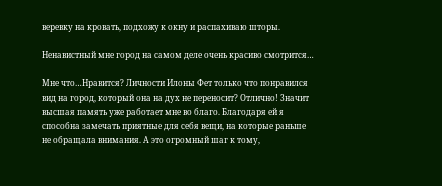веревку на кровать, подхожу к окну и распахиваю шторы.

Ненавистный мне город на самом деле очень красиво смотрится…

Мне что…Нравится? Личности Илоны Фет только что понравился вид на город, который она на дух не переносит? Отлично! Значит высшая память уже работает мне во благо. Благодаря ей я способна замечать приятные для себя вещи, на которые раньше не обращала внимания. А это огромный шаг к тому,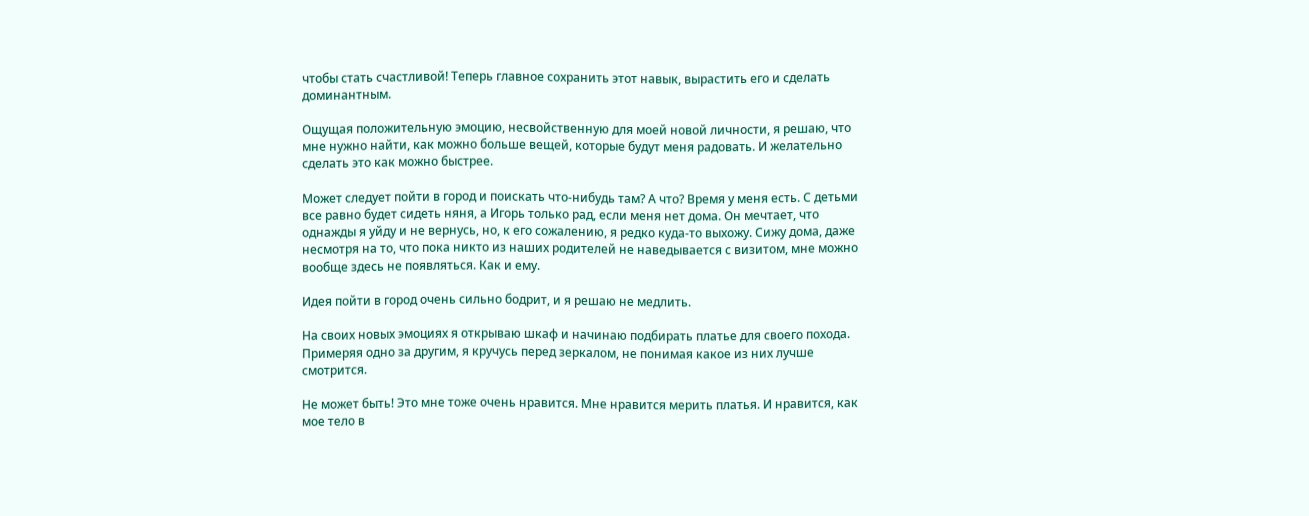чтобы стать счастливой! Теперь главное сохранить этот навык, вырастить его и сделать доминантным.

Ощущая положительную эмоцию, несвойственную для моей новой личности, я решаю, что мне нужно найти, как можно больше вещей, которые будут меня радовать. И желательно сделать это как можно быстрее.

Может следует пойти в город и поискать что-нибудь там? А что? Время у меня есть. С детьми все равно будет сидеть няня, а Игорь только рад, если меня нет дома. Он мечтает, что однажды я уйду и не вернусь, но, к его сожалению, я редко куда-то выхожу. Сижу дома, даже несмотря на то, что пока никто из наших родителей не наведывается с визитом, мне можно вообще здесь не появляться. Как и ему.

Идея пойти в город очень сильно бодрит, и я решаю не медлить.

На своих новых эмоциях я открываю шкаф и начинаю подбирать платье для своего похода. Примеряя одно за другим, я кручусь перед зеркалом, не понимая какое из них лучше смотрится.

Не может быть! Это мне тоже очень нравится. Мне нравится мерить платья. И нравится, как мое тело в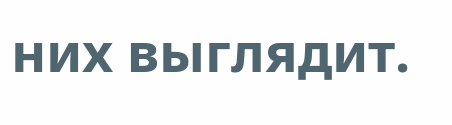них выглядит.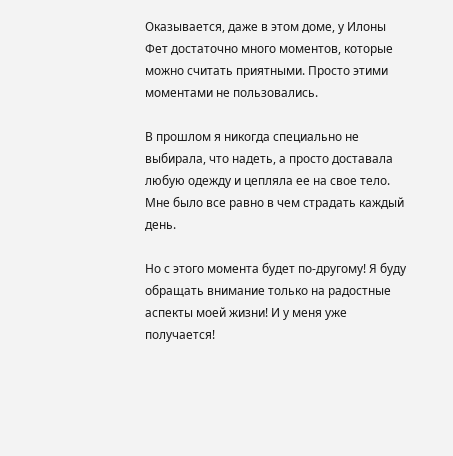Оказывается, даже в этом доме, у Илоны Фет достаточно много моментов, которые можно считать приятными. Просто этими моментами не пользовались.

В прошлом я никогда специально не выбирала, что надеть, а просто доставала любую одежду и цепляла ее на свое тело. Мне было все равно в чем страдать каждый день.

Но с этого момента будет по-другому! Я буду обращать внимание только на радостные аспекты моей жизни! И у меня уже получается!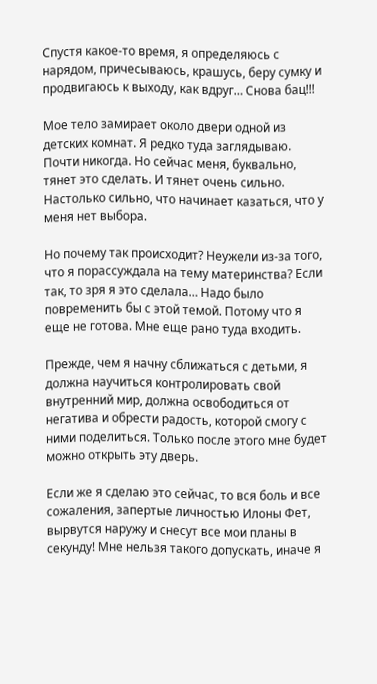Спустя какое-то время, я определяюсь с нарядом, причесываюсь, крашусь, беру сумку и продвигаюсь к выходу, как вдруг… Снова бац!!!

Мое тело замирает около двери одной из детских комнат. Я редко туда заглядываю. Почти никогда. Но сейчас меня, буквально, тянет это сделать. И тянет очень сильно. Настолько сильно, что начинает казаться, что у меня нет выбора.

Но почему так происходит? Неужели из-за того, что я порассуждала на тему материнства? Если так, то зря я это сделала… Надо было повременить бы с этой темой. Потому что я еще не готова. Мне еще рано туда входить.

Прежде, чем я начну сближаться с детьми, я должна научиться контролировать свой внутренний мир, должна освободиться от негатива и обрести радость, которой смогу с ними поделиться. Только после этого мне будет можно открыть эту дверь.

Если же я сделаю это сейчас, то вся боль и все сожаления, запертые личностью Илоны Фет, вырвутся наружу и снесут все мои планы в секунду! Мне нельзя такого допускать, иначе я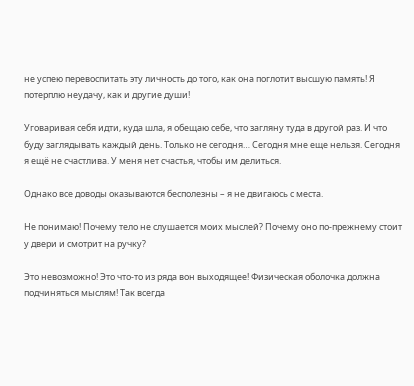не успею перевоспитать эту личность до того, как она поглотит высшую память! Я потерплю неудачу, как и другие души!

Уговаривая себя идти, куда шла, я обещаю себе, что загляну туда в другой раз. И что буду заглядывать каждый день. Только не сегодня… Сегодня мне еще нельзя. Сегодня я ещё не счастлива. У меня нет счастья, чтобы им делиться.

Однако все доводы оказываются бесполезны – я не двигаюсь с места.

Не понимаю! Почему тело не слушается моих мыслей? Почему оно по-прежнему стоит у двери и смотрит на ручку?

Это невозможно! Это что-то из ряда вон выходящее! Физическая оболочка должна подчиняться мыслям! Так всегда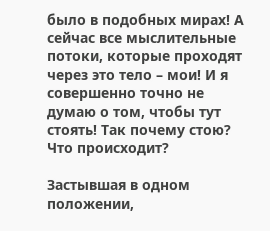было в подобных мирах! А сейчас все мыслительные потоки, которые проходят через это тело – мои! И я совершенно точно не думаю о том, чтобы тут стоять! Так почему стою? Что происходит?

Застывшая в одном положении,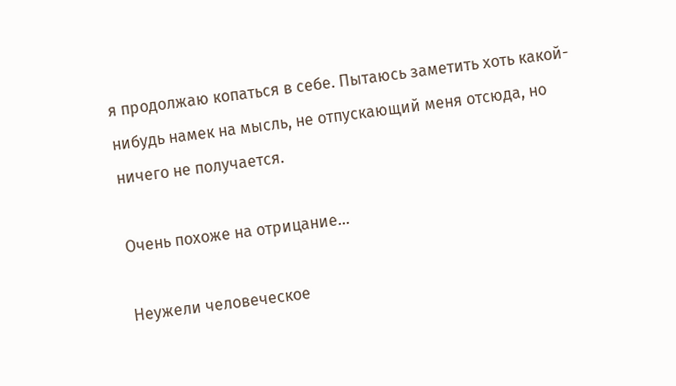я продолжаю копаться в себе. Пытаюсь заметить хоть какой-нибудь намек на мысль, не отпускающий меня отсюда, но ничего не получается.

Очень похоже на отрицание…

Неужели человеческое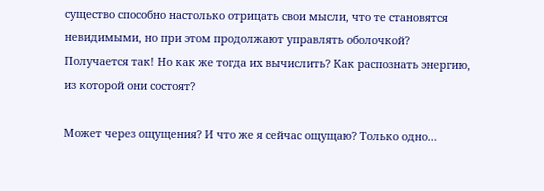существо способно настолько отрицать свои мысли, что те становятся невидимыми, но при этом продолжают управлять оболочкой? Получается так! Но как же тогда их вычислить? Как распознать энергию, из которой они состоят?

Может через ощущения? И что же я сейчас ощущаю? Только одно…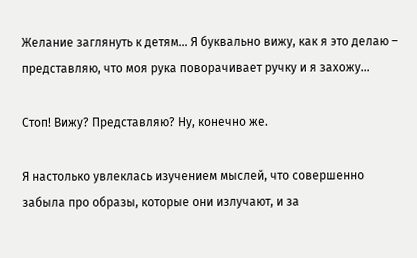Желание заглянуть к детям… Я буквально вижу, как я это делаю – представляю, что моя рука поворачивает ручку и я захожу…

Стоп! Вижу? Представляю? Ну, конечно же.

Я настолько увлеклась изучением мыслей, что совершенно забыла про образы, которые они излучают, и за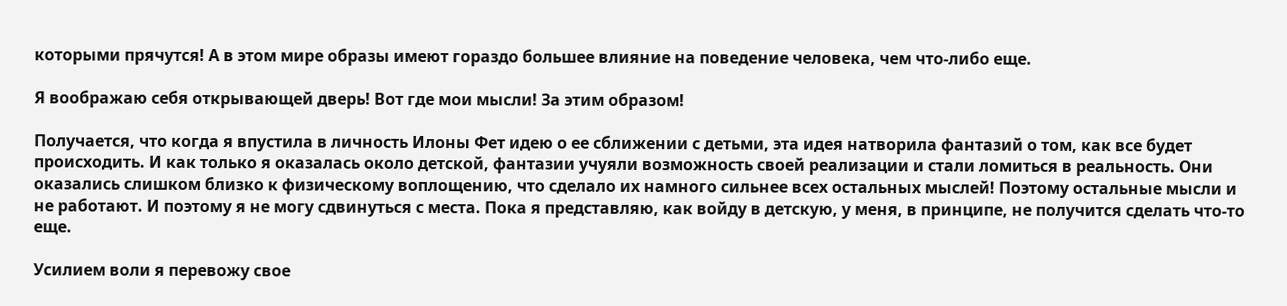которыми прячутся! А в этом мире образы имеют гораздо большее влияние на поведение человека, чем что-либо еще.

Я воображаю себя открывающей дверь! Вот где мои мысли! За этим образом!

Получается, что когда я впустила в личность Илоны Фет идею о ее сближении с детьми, эта идея натворила фантазий о том, как все будет происходить. И как только я оказалась около детской, фантазии учуяли возможность своей реализации и стали ломиться в реальность. Они оказались слишком близко к физическому воплощению, что сделало их намного сильнее всех остальных мыслей! Поэтому остальные мысли и не работают. И поэтому я не могу сдвинуться с места. Пока я представляю, как войду в детскую, у меня, в принципе, не получится сделать что-то еще.

Усилием воли я перевожу свое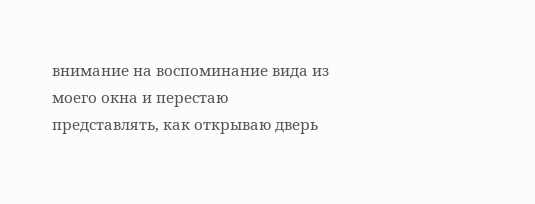внимание на воспоминание вида из моего окна и перестаю представлять, как открываю дверь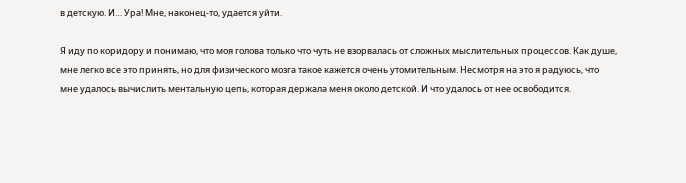в детскую. И… Ура! Мне, наконец-то, удается уйти.

Я иду по коридору и понимаю, что моя голова только что чуть не взорвалась от сложных мыслительных процессов. Как душе, мне легко все это принять, но для физического мозга такое кажется очень утомительным. Несмотря на это я радуюсь, что мне удалось вычислить ментальную цепь, которая держала меня около детской. И что удалось от нее освободится.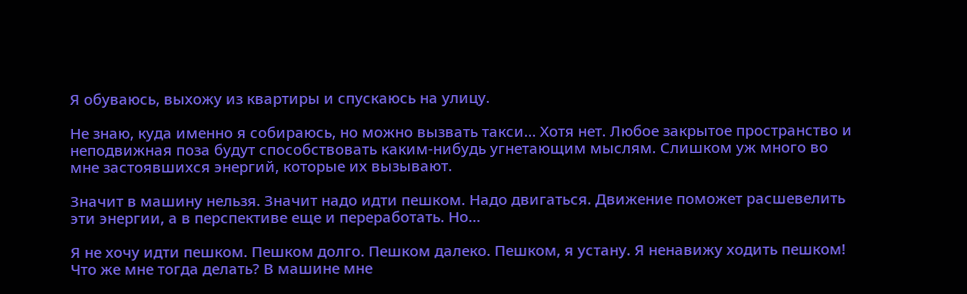Я обуваюсь, выхожу из квартиры и спускаюсь на улицу.

Не знаю, куда именно я собираюсь, но можно вызвать такси… Хотя нет. Любое закрытое пространство и неподвижная поза будут способствовать каким-нибудь угнетающим мыслям. Слишком уж много во мне застоявшихся энергий, которые их вызывают.

Значит в машину нельзя. Значит надо идти пешком. Надо двигаться. Движение поможет расшевелить эти энергии, а в перспективе еще и переработать. Но…

Я не хочу идти пешком. Пешком долго. Пешком далеко. Пешком, я устану. Я ненавижу ходить пешком! Что же мне тогда делать? В машине мне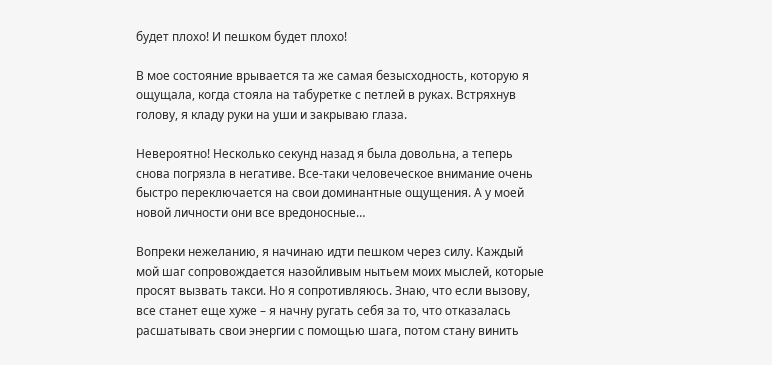будет плохо! И пешком будет плохо!

В мое состояние врывается та же самая безысходность, которую я ощущала, когда стояла на табуретке с петлей в руках. Встряхнув голову, я кладу руки на уши и закрываю глаза.

Невероятно! Несколько секунд назад я была довольна, а теперь снова погрязла в негативе. Все-таки человеческое внимание очень быстро переключается на свои доминантные ощущения. А у моей новой личности они все вредоносные…

Вопреки нежеланию, я начинаю идти пешком через силу. Каждый мой шаг сопровождается назойливым нытьем моих мыслей, которые просят вызвать такси. Но я сопротивляюсь. Знаю, что если вызову, все станет еще хуже – я начну ругать себя за то, что отказалась расшатывать свои энергии с помощью шага, потом стану винить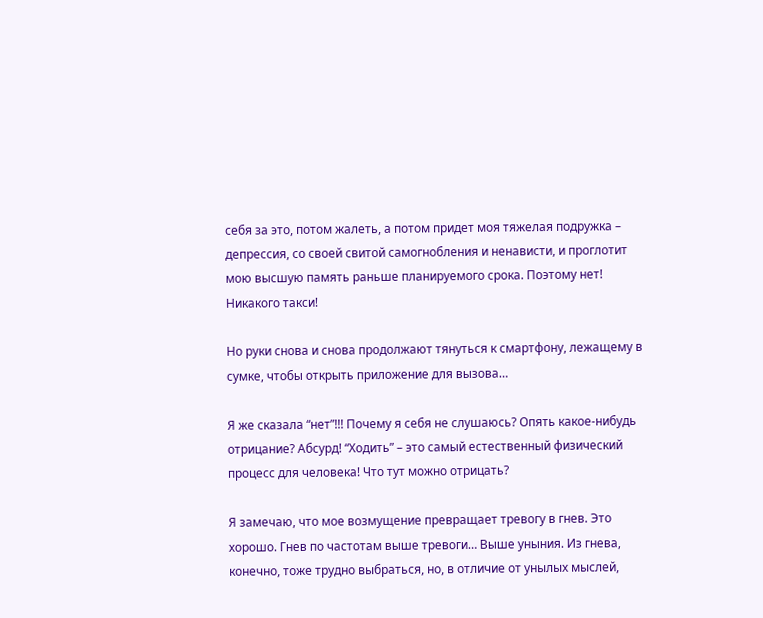себя за это, потом жалеть, а потом придет моя тяжелая подружка – депрессия, со своей свитой самогнобления и ненависти, и проглотит мою высшую память раньше планируемого срока. Поэтому нет! Никакого такси!

Но руки снова и снова продолжают тянуться к смартфону, лежащему в сумке, чтобы открыть приложение для вызова…

Я же сказала “нет”!!! Почему я себя не слушаюсь? Опять какое-нибудь отрицание? Абсурд! “Ходить” – это самый естественный физический процесс для человека! Что тут можно отрицать?

Я замечаю, что мое возмущение превращает тревогу в гнев. Это хорошо. Гнев по частотам выше тревоги… Выше уныния. Из гнева, конечно, тоже трудно выбраться, но, в отличие от унылых мыслей,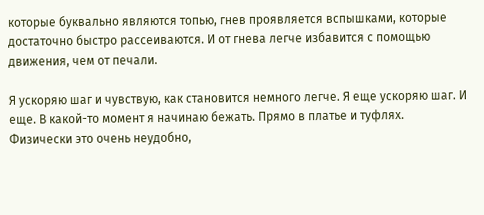которые буквально являются топью, гнев проявляется вспышками, которые достаточно быстро рассеиваются. И от гнева легче избавится с помощью движения, чем от печали.

Я ускоряю шаг и чувствую, как становится немного легче. Я еще ускоряю шаг. И еще. В какой-то момент я начинаю бежать. Прямо в платье и туфлях. Физически это очень неудобно,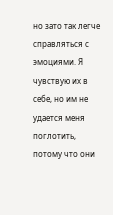но зато так легче справляться с эмоциями. Я чувствую их в себе, но им не удается меня поглотить, потому что они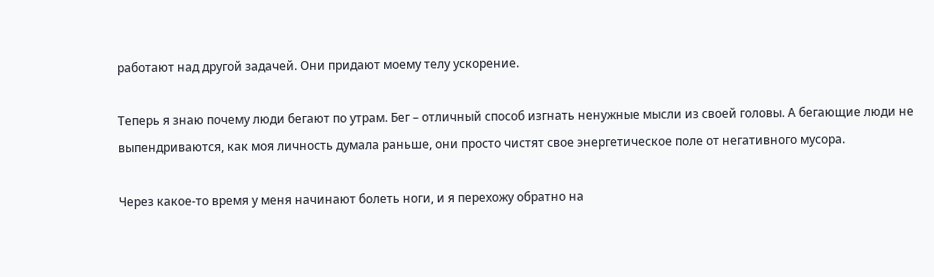работают над другой задачей. Они придают моему телу ускорение.

Теперь я знаю почему люди бегают по утрам. Бег – отличный способ изгнать ненужные мысли из своей головы. А бегающие люди не выпендриваются, как моя личность думала раньше, они просто чистят свое энергетическое поле от негативного мусора.

Через какое-то время у меня начинают болеть ноги, и я перехожу обратно на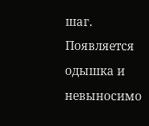шаг. Появляется одышка и невыносимо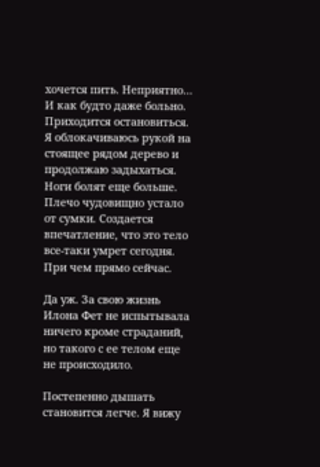хочется пить. Неприятно… И как будто даже больно. Приходится остановиться. Я облокачиваюсь рукой на стоящее рядом дерево и продолжаю задыхаться. Ноги болят еще больше. Плечо чудовищно устало от сумки. Создается впечатление, что это тело все-таки умрет сегодня. При чем прямо сейчас.

Да уж. За свою жизнь Илона Фет не испытывала ничего кроме страданий, но такого с ее телом еще не происходило.

Постепенно дышать становится легче. Я вижу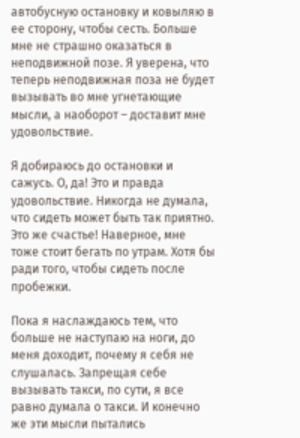автобусную остановку и ковыляю в ее сторону, чтобы сесть. Больше мне не страшно оказаться в неподвижной позе. Я уверена, что теперь неподвижная поза не будет вызывать во мне угнетающие мысли, а наоборот – доставит мне удовольствие.

Я добираюсь до остановки и сажусь. О, да! Это и правда удовольствие. Никогда не думала, что сидеть может быть так приятно. Это же счастье! Наверное, мне тоже стоит бегать по утрам. Хотя бы ради того, чтобы сидеть после пробежки.

Пока я наслаждаюсь тем, что больше не наступаю на ноги, до меня доходит, почему я себя не слушалась. Запрещая себе вызывать такси, по сути, я все равно думала о такси. И конечно же эти мысли пытались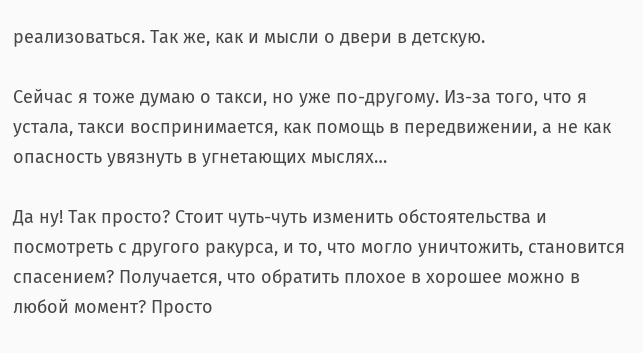реализоваться. Так же, как и мысли о двери в детскую.

Сейчас я тоже думаю о такси, но уже по-другому. Из-за того, что я устала, такси воспринимается, как помощь в передвижении, а не как опасность увязнуть в угнетающих мыслях…

Да ну! Так просто? Стоит чуть-чуть изменить обстоятельства и посмотреть с другого ракурса, и то, что могло уничтожить, становится спасением? Получается, что обратить плохое в хорошее можно в любой момент? Просто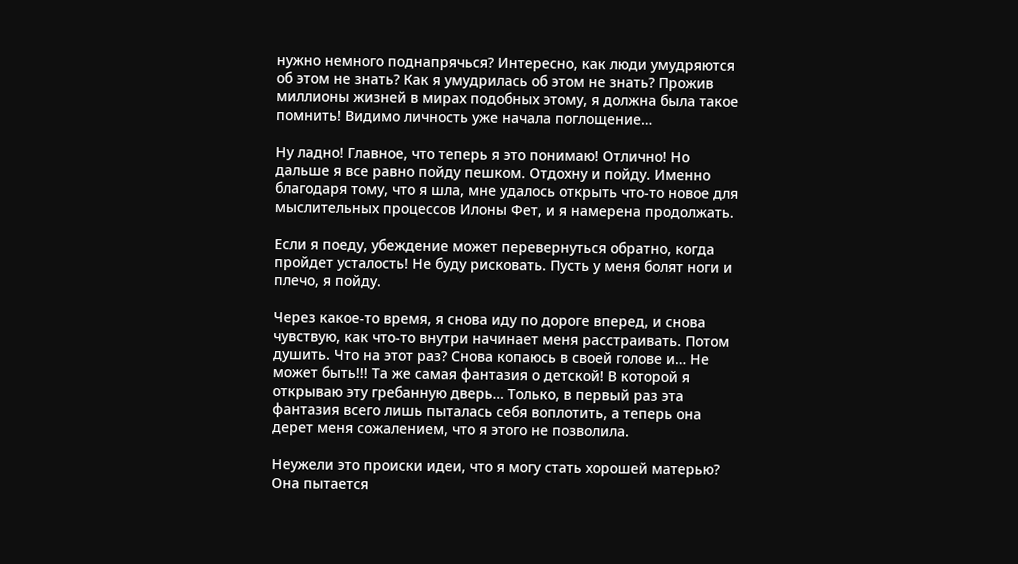нужно немного поднапрячься? Интересно, как люди умудряются об этом не знать? Как я умудрилась об этом не знать? Прожив миллионы жизней в мирах подобных этому, я должна была такое помнить! Видимо личность уже начала поглощение…

Ну ладно! Главное, что теперь я это понимаю! Отлично! Но дальше я все равно пойду пешком. Отдохну и пойду. Именно благодаря тому, что я шла, мне удалось открыть что-то новое для мыслительных процессов Илоны Фет, и я намерена продолжать.

Если я поеду, убеждение может перевернуться обратно, когда пройдет усталость! Не буду рисковать. Пусть у меня болят ноги и плечо, я пойду.

Через какое-то время, я снова иду по дороге вперед, и снова чувствую, как что-то внутри начинает меня расстраивать. Потом душить. Что на этот раз? Снова копаюсь в своей голове и… Не может быть!!! Та же самая фантазия о детской! В которой я открываю эту гребанную дверь… Только, в первый раз эта фантазия всего лишь пыталась себя воплотить, а теперь она дерет меня сожалением, что я этого не позволила.

Неужели это происки идеи, что я могу стать хорошей матерью? Она пытается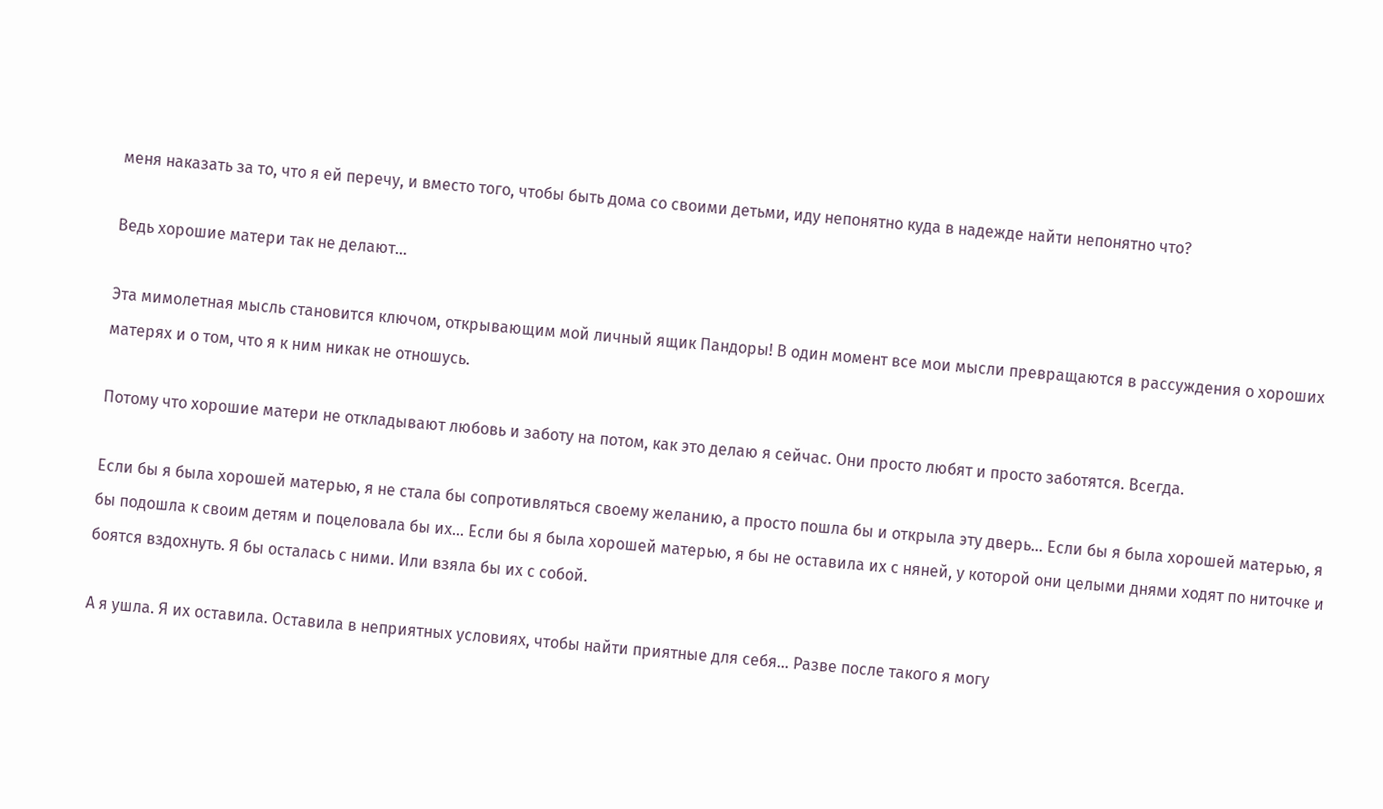меня наказать за то, что я ей перечу, и вместо того, чтобы быть дома со своими детьми, иду непонятно куда в надежде найти непонятно что?

Ведь хорошие матери так не делают…

Эта мимолетная мысль становится ключом, открывающим мой личный ящик Пандоры! В один момент все мои мысли превращаются в рассуждения о хороших матерях и о том, что я к ним никак не отношусь.

Потому что хорошие матери не откладывают любовь и заботу на потом, как это делаю я сейчас. Они просто любят и просто заботятся. Всегда.

Если бы я была хорошей матерью, я не стала бы сопротивляться своему желанию, а просто пошла бы и открыла эту дверь… Если бы я была хорошей матерью, я бы подошла к своим детям и поцеловала бы их… Если бы я была хорошей матерью, я бы не оставила их с няней, у которой они целыми днями ходят по ниточке и боятся вздохнуть. Я бы осталась с ними. Или взяла бы их с собой.

А я ушла. Я их оставила. Оставила в неприятных условиях, чтобы найти приятные для себя… Разве после такого я могу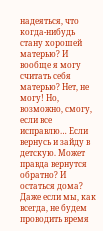надеяться, что когда-нибудь стану хорошей матерью? И вообще я могу считать себя матерью? Нет, не могу! Но, возможно, смогу, если все исправлю… Если вернусь и зайду в детскую. Может правда вернутся обратно? И остаться дома? Даже если мы, как всегда, не будем проводить время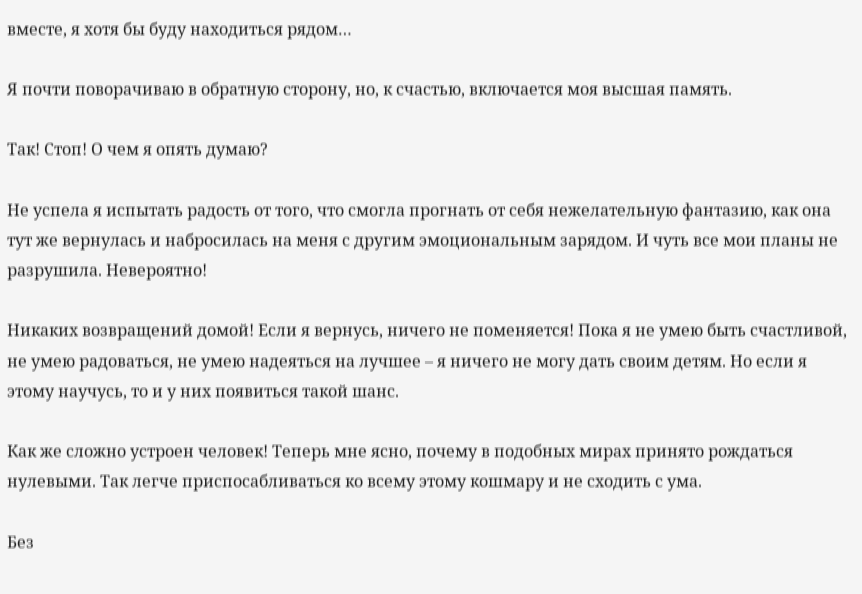вместе, я хотя бы буду находиться рядом…

Я почти поворачиваю в обратную сторону, но, к счастью, включается моя высшая память.

Так! Стоп! О чем я опять думаю?

Не успела я испытать радость от того, что смогла прогнать от себя нежелательную фантазию, как она тут же вернулась и набросилась на меня с другим эмоциональным зарядом. И чуть все мои планы не разрушила. Невероятно!

Никаких возвращений домой! Если я вернусь, ничего не поменяется! Пока я не умею быть счастливой, не умею радоваться, не умею надеяться на лучшее – я ничего не могу дать своим детям. Но если я этому научусь, то и у них появиться такой шанс.

Как же сложно устроен человек! Теперь мне ясно, почему в подобных мирах принято рождаться нулевыми. Так легче приспосабливаться ко всему этому кошмару и не сходить с ума.

Без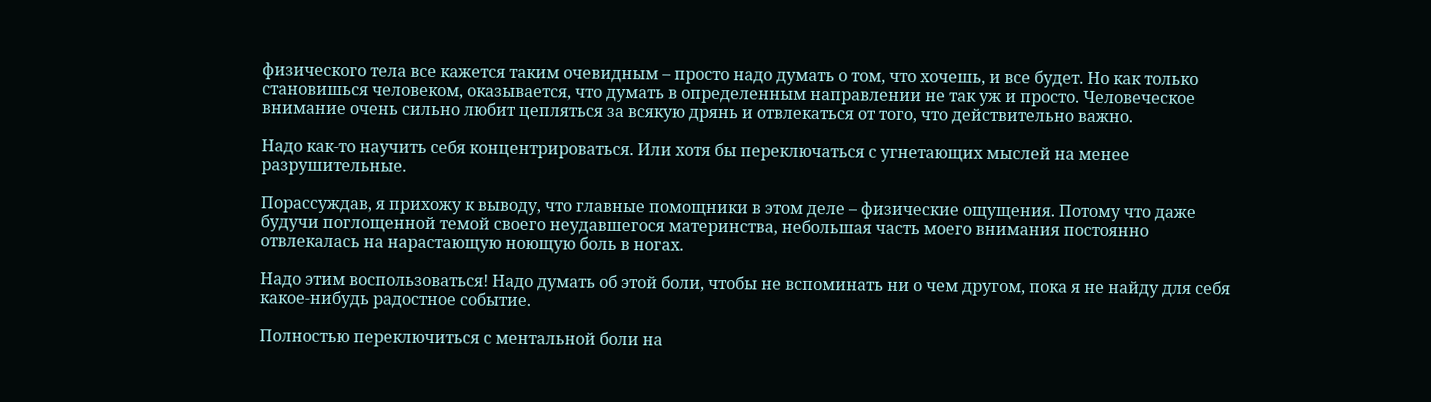физического тела все кажется таким очевидным – просто надо думать о том, что хочешь, и все будет. Но как только становишься человеком, оказывается, что думать в определенным направлении не так уж и просто. Человеческое внимание очень сильно любит цепляться за всякую дрянь и отвлекаться от того, что действительно важно.

Надо как-то научить себя концентрироваться. Или хотя бы переключаться с угнетающих мыслей на менее разрушительные.

Порассуждав, я прихожу к выводу, что главные помощники в этом деле – физические ощущения. Потому что даже будучи поглощенной темой своего неудавшегося материнства, небольшая часть моего внимания постоянно отвлекалась на нарастающую ноющую боль в ногах.

Надо этим воспользоваться! Надо думать об этой боли, чтобы не вспоминать ни о чем другом, пока я не найду для себя какое-нибудь радостное событие.

Полностью переключиться с ментальной боли на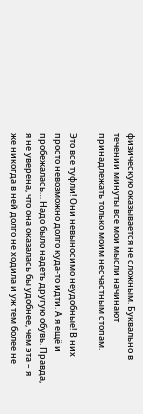физическую оказывается не сложным. Буквально в течении минуты все мои мысли начинают принадлежать только моим несчастным стопам.

Это все туфли! Они невыносимо неудобные! В них просто невозможно долго куда-то идти. А я ещё и пробежалась… Надо было надеть другую обувь. Правда, я не уверена, что она оказалась бы удобнее, чем эта – я же никогда в ней долго не ходила и уж тем более не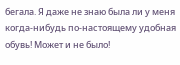бегала. Я даже не знаю была ли у меня когда-нибудь по-настоящему удобная обувь! Может и не было!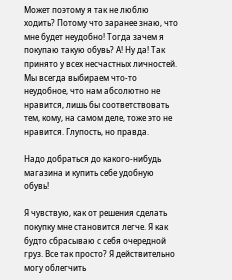Может поэтому я так не люблю ходить? Потому что заранее знаю, что мне будет неудобно! Тогда зачем я покупаю такую обувь? А! Ну да! Так принято у всех несчастных личностей. Мы всегда выбираем что-то неудобное, что нам абсолютно не нравится, лишь бы соответствовать тем, кому, на самом деле, тоже это не нравится. Глупость, но правда.

Надо добраться до какого-нибудь магазина и купить себе удобную обувь!

Я чувствую, как от решения сделать покупку мне становится легче. Я как будто сбрасываю с себя очередной груз. Все так просто? Я действительно могу облегчить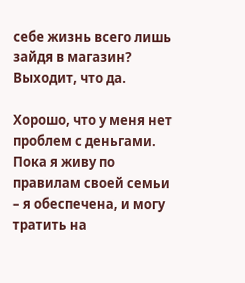себе жизнь всего лишь зайдя в магазин? Выходит, что да.

Хорошо, что у меня нет проблем с деньгами. Пока я живу по правилам своей семьи – я обеспечена, и могу тратить на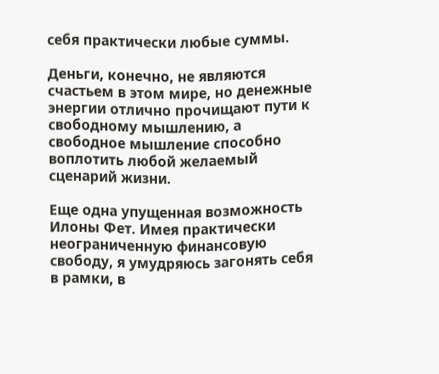себя практически любые суммы.

Деньги, конечно, не являются счастьем в этом мире, но денежные энергии отлично прочищают пути к свободному мышлению, а свободное мышление способно воплотить любой желаемый сценарий жизни.

Еще одна упущенная возможность Илоны Фет. Имея практически неограниченную финансовую свободу, я умудряюсь загонять себя в рамки, в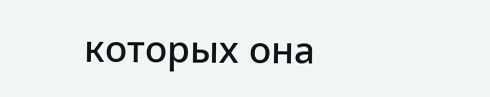которых она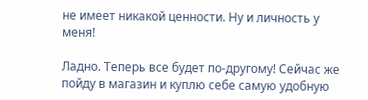не имеет никакой ценности. Ну и личность у меня!

Ладно. Теперь все будет по-другому! Сейчас же пойду в магазин и куплю себе самую удобную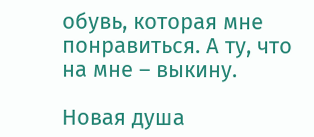обувь, которая мне понравиться. А ту, что на мне – выкину.

Новая душа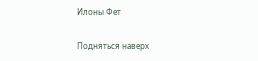Илоны Фет

Подняться наверх